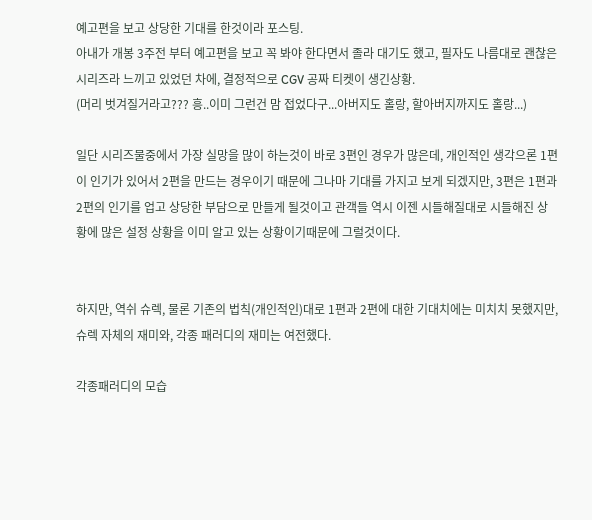예고편을 보고 상당한 기대를 한것이라 포스팅.
아내가 개봉 3주전 부터 예고편을 보고 꼭 봐야 한다면서 졸라 대기도 했고, 필자도 나름대로 괜찮은 시리즈라 느끼고 있었던 차에, 결정적으로 CGV 공짜 티켓이 생긴상황.
(머리 벗겨질거라고??? 흥..이미 그런건 맘 접었다구...아버지도 홀랑, 할아버지까지도 홀랑...)

일단 시리즈물중에서 가장 실망을 많이 하는것이 바로 3편인 경우가 많은데, 개인적인 생각으론 1편이 인기가 있어서 2편을 만드는 경우이기 때문에 그나마 기대를 가지고 보게 되겠지만, 3편은 1편과 2편의 인기를 업고 상당한 부담으로 만들게 될것이고 관객들 역시 이젠 시들해질대로 시들해진 상황에 많은 설정 상황을 이미 알고 있는 상황이기때문에 그럴것이다.


하지만, 역쉬 슈렉, 물론 기존의 법칙(개인적인)대로 1편과 2편에 대한 기대치에는 미치치 못했지만, 슈렉 자체의 재미와, 각종 패러디의 재미는 여전했다.

각종패러디의 모습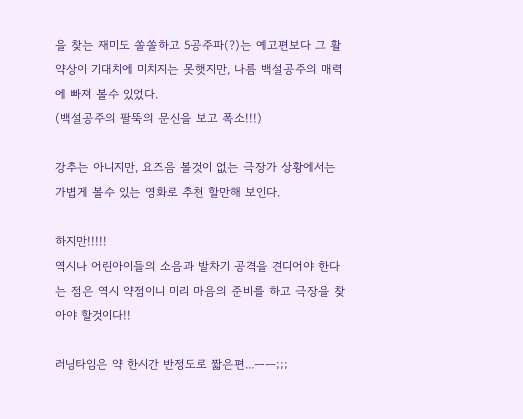을 찾는 재미도 쏠쏠하고 5공주파(?)는 예고편보다 그 활약상이 기대치에 미치지는 못햇지만, 나름 백설공주의 매력에 빠져 볼수 있었다.
(백설공주의 팔뚝의 문신을 보고 폭소!!!)

강추는 아니지만, 요즈음 볼것이 없는 극장가 상황에서는 가볍게 볼수 있는 영화로 추천 할만해 보인다.

하지만!!!!!
역시나 어린아이들의 소음과 발차기 공격을 견디어야 한다는 점은 역시 약점이니 미리 마음의 준비를 하고 극장을 찾아야 할것이다!!

러닝타임은 약 한시간 반정도로 짧은편...ㅡㅡ;;;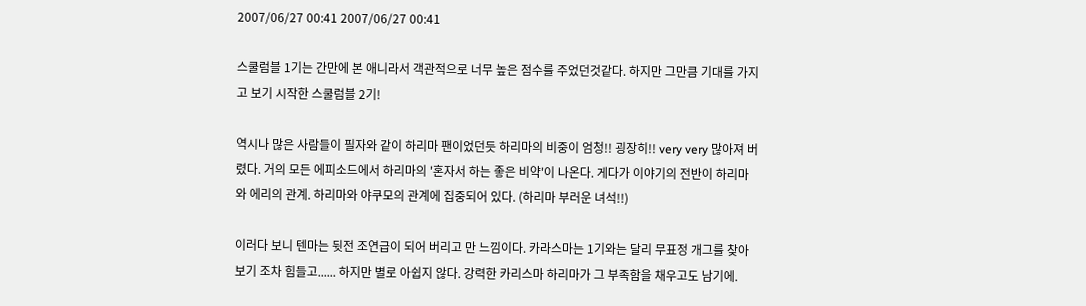2007/06/27 00:41 2007/06/27 00:41

스쿨럼블 1기는 간만에 본 애니라서 객관적으로 너무 높은 점수를 주었던것같다. 하지만 그만큼 기대를 가지고 보기 시작한 스쿨럼블 2기!

역시나 많은 사람들이 필자와 같이 하리마 팬이었던듯 하리마의 비중이 엄청!! 굉장히!! very very 많아져 버렸다. 거의 모든 에피소드에서 하리마의 '혼자서 하는 좋은 비약'이 나온다. 게다가 이야기의 전반이 하리마와 에리의 관계. 하리마와 야쿠모의 관계에 집중되어 있다. (하리마 부러운 녀석!!)

이러다 보니 텐마는 뒷전 조연급이 되어 버리고 만 느낌이다. 카라스마는 1기와는 달리 무표정 개그를 찾아보기 조차 힘들고...... 하지만 별로 아쉽지 않다. 강력한 카리스마 하리마가 그 부족함을 채우고도 남기에.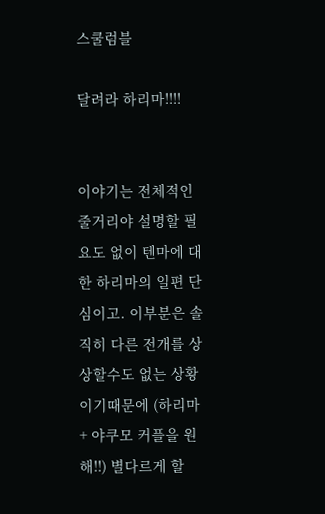스쿨럼블

달려라 하리마!!!!


이야기는 전체적인 줄거리야 설명할 필요도 없이 텐마에 대한 하리마의 일편 단심이고. 이부분은 솔직히 다른 전개를 상상할수도 없는 상황이기때문에 (하리마 + 야쿠모 커플을 원해!!) 별다르게 할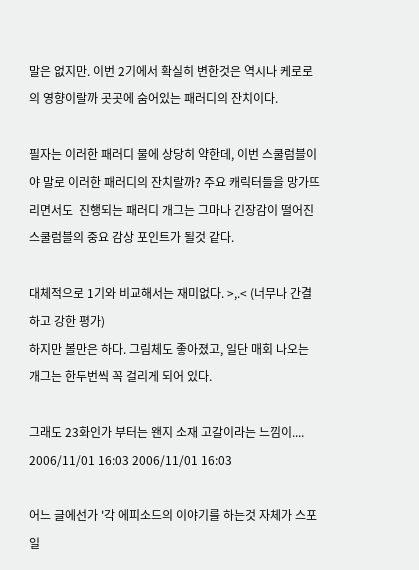말은 없지만. 이번 2기에서 확실히 변한것은 역시나 케로로의 영향이랄까 곳곳에 숨어있는 패러디의 잔치이다.

필자는 이러한 패러디 물에 상당히 약한데, 이번 스쿨럼블이야 말로 이러한 패러디의 잔치랄까? 주요 캐릭터들을 망가뜨리면서도  진행되는 패러디 개그는 그마나 긴장감이 떨어진 스쿨럼블의 중요 감상 포인트가 될것 같다.

대체적으로 1기와 비교해서는 재미없다. >,.< (너무나 간결하고 강한 평가)
하지만 볼만은 하다. 그림체도 좋아졌고, 일단 매회 나오는 개그는 한두번씩 꼭 걸리게 되어 있다.

그래도 23화인가 부터는 왠지 소재 고갈이라는 느낌이....
2006/11/01 16:03 2006/11/01 16:03

어느 글에선가 '각 에피소드의 이야기를 하는것 자체가 스포일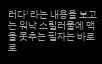러다' 라는 내용을 보고는 워낙 스릴러물에 맥을 못추는 필자는 바로 로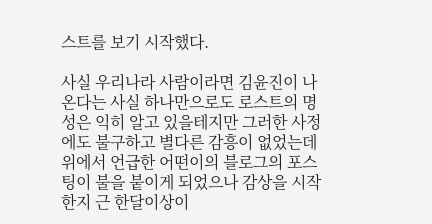스트를 보기 시작했다.

사실 우리나라 사람이라면 김윤진이 나온다는 사실 하나만으로도 로스트의 명성은 익히 알고 있을테지만 그러한 사정에도 불구하고 별다른 감흥이 없었는데 위에서 언급한 어떤이의 블로그의 포스팅이 불을 붙이게 되었으나 감상을 시작한지 근 한달이상이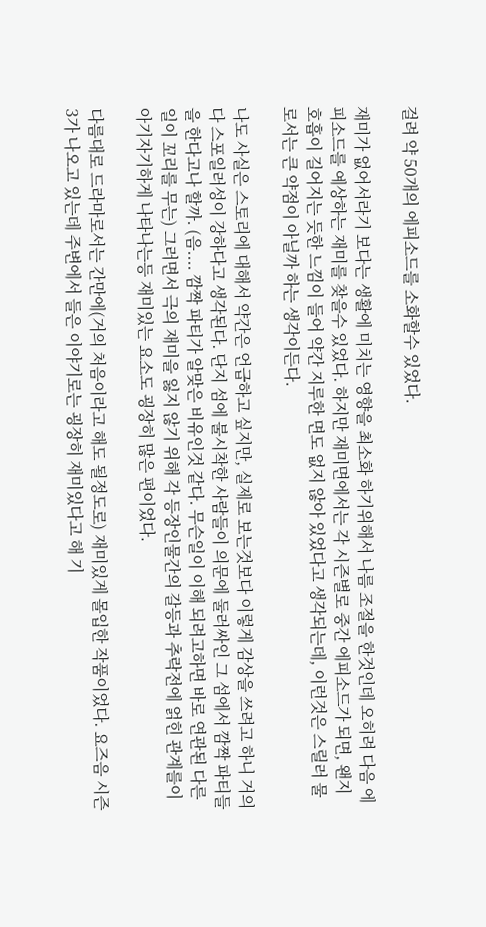걸려 약 50개의 에피소드를 소화할수 있었다.

재미가 없어서라기 보다는 생활에 미치는 영향을 최소화 하기위해서 나름 조절을 한것인데 오히려 다음 에피소드를 예상하는 재미를 찾을수 있었다. 하지만 재미면에서는 각 시즌별로 중간 에피소드가 되면, 왠지 호흡이 길어지는 듯한 느낌이 들어 약간 지루한 면도 없지 않아 있었다고 생각되는데, 이런것은 스릴러 물로서는 큰 약점이 아닐까 하는 생각이든다.

나도 사실은 스토리에 대해서 약간은 언급하고 싶지만, 실제로 보는것보다 이렇게 감상을 쓰려고 하니 거의다 스포일러성이 강하다고 생각된다. 단지 섬에 불시착한 사람들이 의문에 둘러싸인 그 섬에서 깜짝 파티들을 한다고나 할까. (음.... 깜짝 파티가 알맞은 비유인것 같다. 무슨일이 이해 되려고하면 바로 연관된 다른일이 꼬리를 무는) 그러면서 극의 재미을 잃지 않기 위해 각 등장인물간의 갈등과 추락전에 얽힌 관계를이 아기자기하게 나타나는등 재미있는 요소도 굉장히 많은 편이었다.

다름대로 드라마로서는 간만에(거의 처음이라고 해도 될정도로) 재미있게 몰입한 작품이었다. 요즈음 시즌 3가 나오고 있는데 주변에서 들은 이야기로는 굉장히 재미있다고 해 기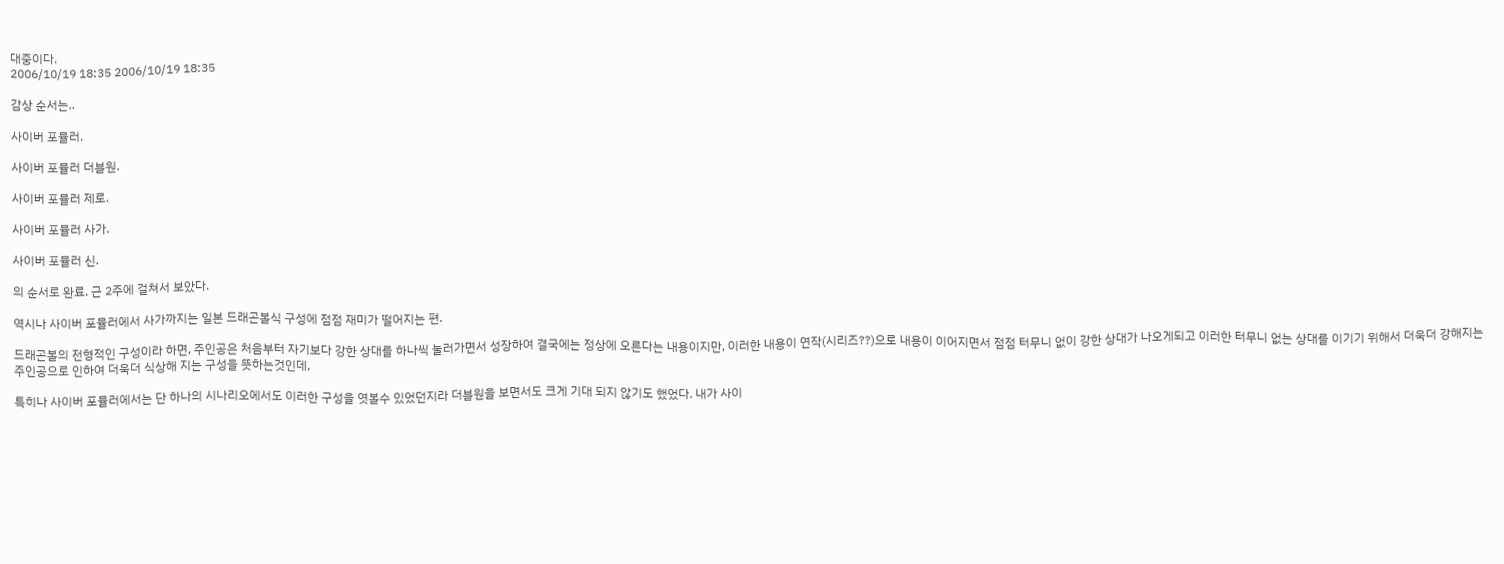대중이다.
2006/10/19 18:35 2006/10/19 18:35

감상 순서는..

사이버 포뮬러.

사이버 포뮬러 더블원.

사이버 포뮬러 제로.

사이버 포뮬러 사가.

사이버 포뮬러 신.

의 순서로 완료. 근 2주에 걸쳐서 보았다.

역시나 사이버 포뮬러에서 사가까지는 일본 드래곤볼식 구성에 점점 재미가 떨어지는 편.

드래곤볼의 전형적인 구성이라 하면, 주인공은 처음부터 자기보다 강한 상대를 하나씩 눌러가면서 성장하여 결국에는 정상에 오른다는 내용이지만, 이러한 내용이 연작(시리즈??)으로 내용이 이어지면서 점점 터무니 없이 강한 상대가 나오게되고 이러한 터무니 없는 상대를 이기기 위해서 더욱더 강해지는 주인공으로 인하여 더욱더 식상해 지는 구성을 뜻하는것인데,

특히나 사이버 포뮬러에서는 단 하나의 시나리오에서도 이러한 구성을 엿볼수 있었던지라 더블원을 보면서도 크게 기대 되지 않기도 했었다. 내가 사이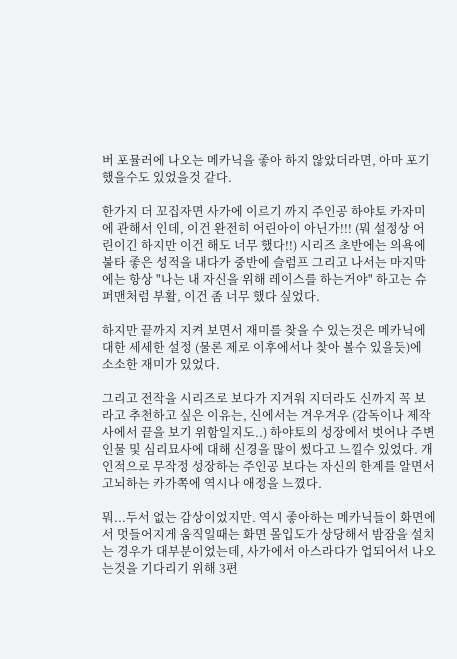버 포뮬러에 나오는 메카닉을 좋아 하지 않았더라면, 아마 포기 했을수도 있었을것 같다.

한가지 더 꼬집자면 사가에 이르기 까지 주인공 하야토 카자미에 관해서 인데, 이건 완전히 어린아이 아닌가!!! (뭐 설정상 어린이긴 하지만 이건 해도 너무 했다!!) 시리즈 초반에는 의욕에 불타 좋은 성적을 내다가 중반에 슬럼프 그리고 나서는 마지막에는 항상 "나는 내 자신을 위해 레이스를 하는거야" 하고는 슈퍼맨처럼 부활, 이건 좀 너무 했다 싶었다.

하지만 끝까지 지켜 보면서 재미를 찾을 수 있는것은 메카닉에 대한 세세한 설정 (물론 제로 이후에서나 찾아 볼수 있을듯)에 소소한 재미가 있었다.

그리고 전작을 시리즈로 보다가 지겨워 지더라도 신까지 꼭 보라고 추천하고 싶은 이유는, 신에서는 겨우겨우 (감독이나 제작사에서 끝을 보기 위함일지도..) 하야토의 성장에서 벗어나 주변인물 및 심리묘사에 대해 신경을 많이 썼다고 느낄수 있었다. 개인적으로 무작정 성장하는 주인공 보다는 자신의 한계를 알면서 고뇌하는 카가쪽에 역시나 애정을 느꼈다.

뭐...두서 없는 감상이었지만. 역시 좋아하는 메카닉들이 화면에서 멋들어지게 움직일때는 화면 몰입도가 상당해서 밤잠을 설치는 경우가 대부분이었는데, 사가에서 아스라다가 업되어서 나오는것을 기다리기 위해 3편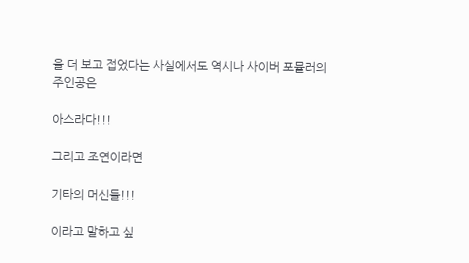을 더 보고 접었다는 사실에서도 역시나 사이버 포뮬러의 주인공은

아스라다!!!

그리고 조연이라면

기타의 머신들!!!

이라고 말하고 싶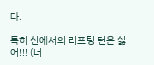다.

특히 신에서의 리프팅 턴은 싫어!!! (너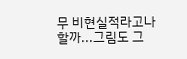무 비현실적라고나 할까...그림도 그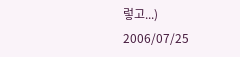렇고...)
2006/07/25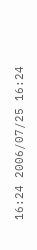16:24 2006/07/25 16:24